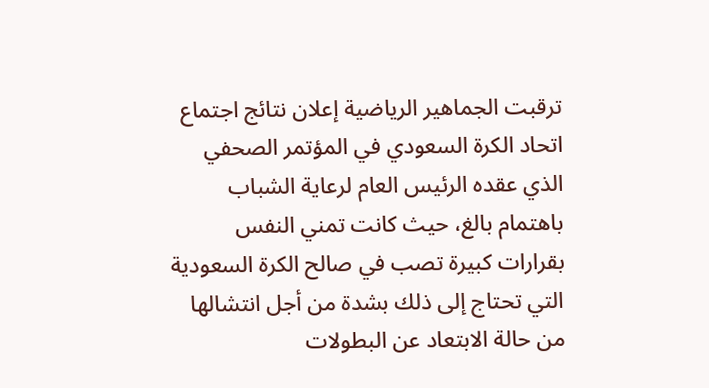ترقبت الجماهير الرياضية إعلان نتائج اجتماع اتحاد الكرة السعودي في المؤتمر الصحفي الذي عقده الرئيس العام لرعاية الشباب باهتمام بالغ، حيث كانت تمني النفس بقرارات كبيرة تصب في صالح الكرة السعودية التي تحتاج إلى ذلك بشدة من أجل انتشالها من حالة الابتعاد عن البطولات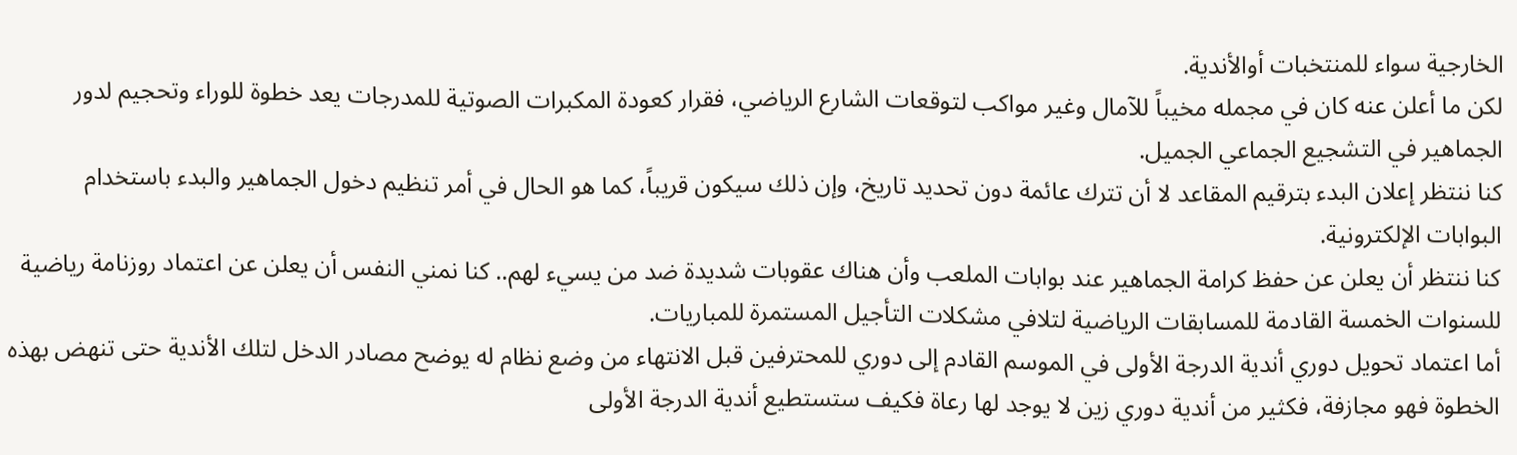الخارجية سواء للمنتخبات أوالأندية.
لكن ما أعلن عنه كان في مجمله مخيباً للآمال وغير مواكب لتوقعات الشارع الرياضي، فقرار كعودة المكبرات الصوتية للمدرجات يعد خطوة للوراء وتحجيم لدور الجماهير في التشجيع الجماعي الجميل.
كنا ننتظر إعلان البدء بترقيم المقاعد لا أن تترك عائمة دون تحديد تاريخ، وإن ذلك سيكون قريباً، كما هو الحال في أمر تنظيم دخول الجماهير والبدء باستخدام البوابات الإلكترونية.
كنا ننتظر أن يعلن عن حفظ كرامة الجماهير عند بوابات الملعب وأن هناك عقوبات شديدة ضد من يسيء لهم.. كنا نمني النفس أن يعلن عن اعتماد روزنامة رياضية للسنوات الخمسة القادمة للمسابقات الرياضية لتلافي مشكلات التأجيل المستمرة للمباريات.
أما اعتماد تحويل دوري أندية الدرجة الأولى في الموسم القادم إلى دوري للمحترفين قبل الانتهاء من وضع نظام له يوضح مصادر الدخل لتلك الأندية حتى تنهض بهذه الخطوة فهو مجازفة، فكثير من أندية دوري زين لا يوجد لها رعاة فكيف ستستطيع أندية الدرجة الأولى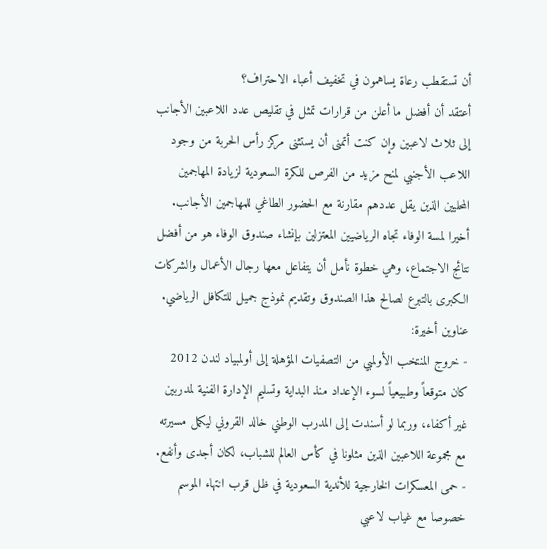أن تستقطب رعاة يساهمون في تخفيف أعباء الاحتراف؟
أعتقد أن أفضل ما أعلن من قرارات تمثل في تقليص عدد اللاعبين الأجانب إلى ثلاث لاعبين وإن كنت أتمنى أن يستثنى مركز رأس الحربة من وجود اللاعب الأجنبي لمنح مزيد من الفرص للكرة السعودية لزيادة المهاجمين المحليين الذين يقل عددهم مقارنة مع الحضور الطاغي للمهاجمين الأجانب.
أخيرا لمسة الوفاء تجاه الرياضيين المعتزلين بإنشاء صندوق الوفاء هو من أفضل نتائج الاجتماع، وهي خطوة نأمل أن يتفاعل معها رجال الأعمال والشركات الكبرى بالتبرع لصالح هذا الصندوق وتقديم نموذج جميل للتكافل الرياضي.
عناوين أخيرة:
- خروج المنتخب الأولمبي من التصفيات المؤهلة إلى أولمبياد لندن 2012 كان متوقعاً وطبيعياً لسوء الإعداد منذ البداية وتسليم الإدارة الفنية لمدربين غير أكفاء، وربما لو أسندت إلى المدرب الوطني خالد القروني ليكمل مسيرته مع مجموعة اللاعبين الذين مثلونا في كأس العالم للشباب، لكان أجدى وأنفع.
- حمى المعسكرات الخارجية للأندية السعودية في ظل قرب انتهاء الموسم خصوصا مع غياب لاعبي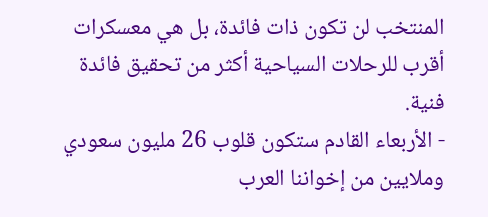المنتخب لن تكون ذات فائدة، بل هي معسكرات أقرب للرحلات السياحية أكثر من تحقيق فائدة فنية.
- الأربعاء القادم ستكون قلوب 26 مليون سعودي وملايين من إخواننا العرب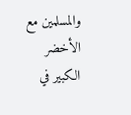والمسلمين مع الأخضر الكبير في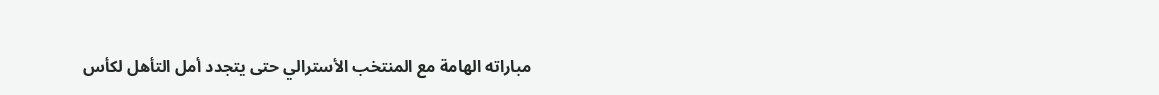مباراته الهامة مع المنتخب الأسترالي حتى يتجدد أمل التأهل لكأس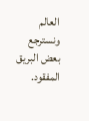العالم ونسترجع بعض البريق المفقود.